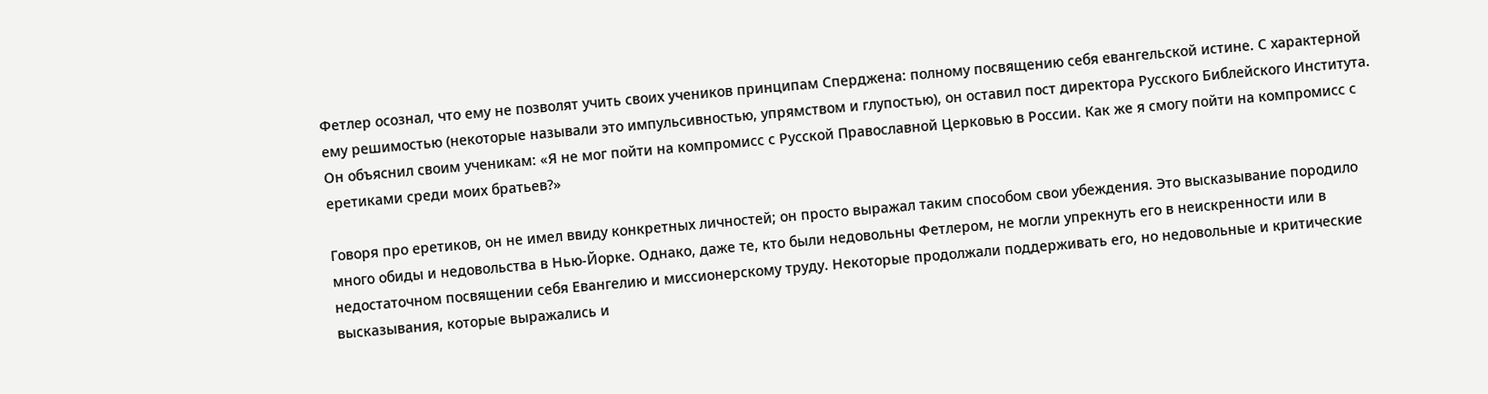Фетлер осознал, что ему не позволят учить своих учеников принципам Сперджена: полному посвящению себя евангельской истине. С характерной ему решимостью (некоторые называли это импульсивностью, упрямством и глупостью), он оставил пост директора Русского Библейского Института. Он объяснил своим ученикам: «Я не мог пойти на компромисс с Русской Православной Церковью в России. Как же я смогу пойти на компромисс с еретиками среди моих братьев?»

Говоря про еретиков, он не имел ввиду конкретных личностей; он просто выражал таким способом свои убеждения. Это высказывание породило много обиды и недовольства в Нью-Йорке. Однако, даже те, кто были недовольны Фетлером, не могли упрекнуть его в неискренности или в недостаточном посвящении себя Евангелию и миссионерскому труду. Некоторые продолжали поддерживать его, но недовольные и критические высказывания, которые выражались и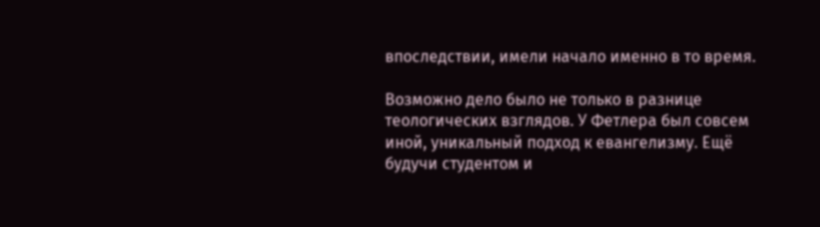впоследствии, имели начало именно в то время.

Возможно дело было не только в разнице теологических взглядов. У Фетлера был совсем иной, уникальный подход к евангелизму. Ещё будучи студентом и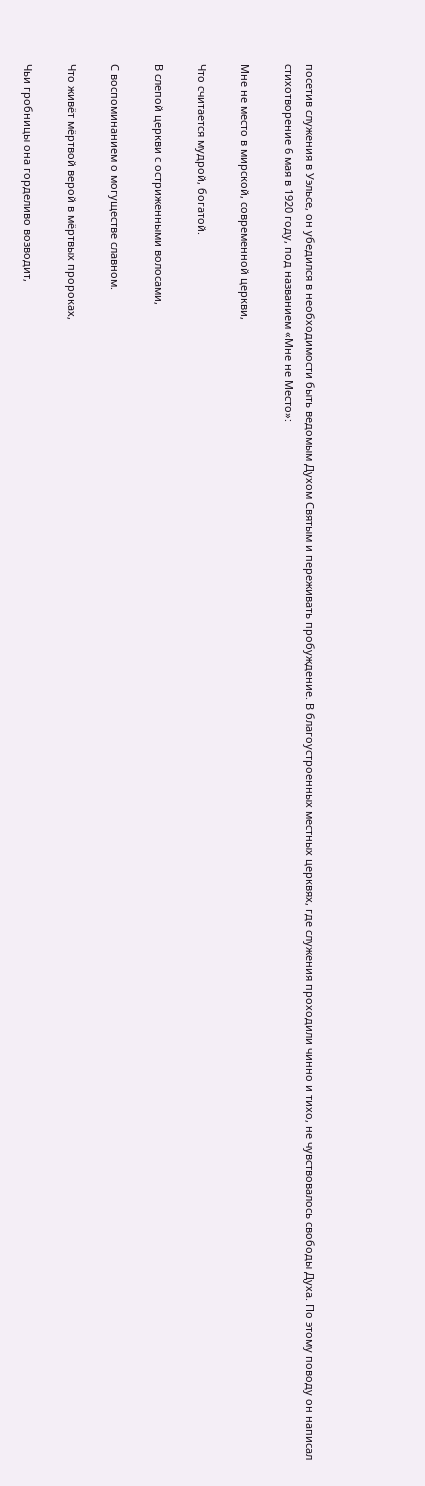посетив служения в Уэльсе, он убедился в необходимости быть ведомым Духом Святым и переживать пробуждение. В благоустроенных местных церквях, где служения проходили чинно и тихо, не чувствовалось свободы Духа. По этому поводу он написал стихотворение 6 мая в 1920 году, под названием «Мне не Место»:

Мне не место в мирской, современной церкви,

Что считается мудрой, богатой.

В слепой церкви с остриженными волосами,

С воспоминанием о могуществе славном.

Что живёт мёртвой верой в мёртвых пророках,

Чьи гробницы она горделиво возводит,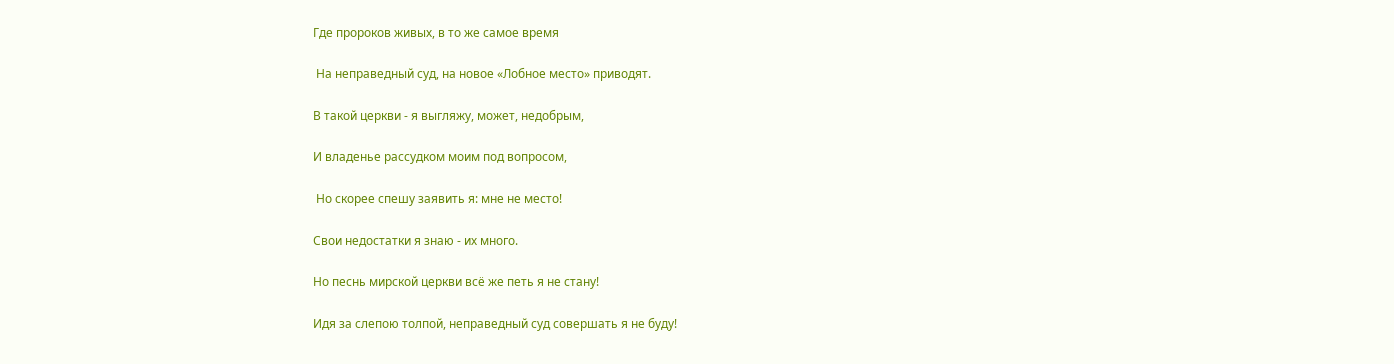Где пророков живых, в то же самое время

 На неправедный суд, на новое «Лобное место» приводят.

В такой церкви - я выгляжу, может, недобрым,

И владенье рассудком моим под вопросом,

 Но скорее спешу заявить я: мне не место!

Свои недостатки я знаю - их много.

Но песнь мирской церкви всё же петь я не стану!

Идя за слепою толпой, неправедный суд совершать я не буду!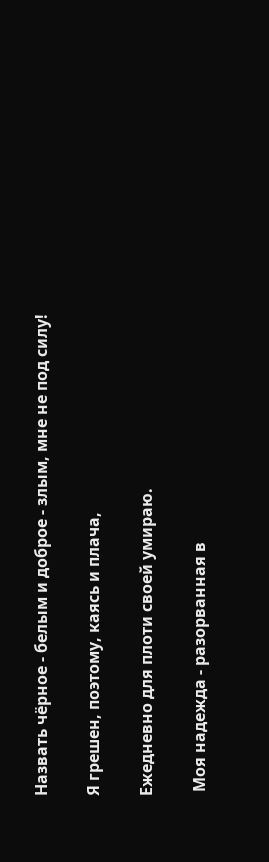Назвать чёрное - белым и доброе - злым, мне не под силу!

Я грешен, поэтому, каясь и плача,

Ежедневно для плоти своей умираю.

 Моя надежда - разорванная в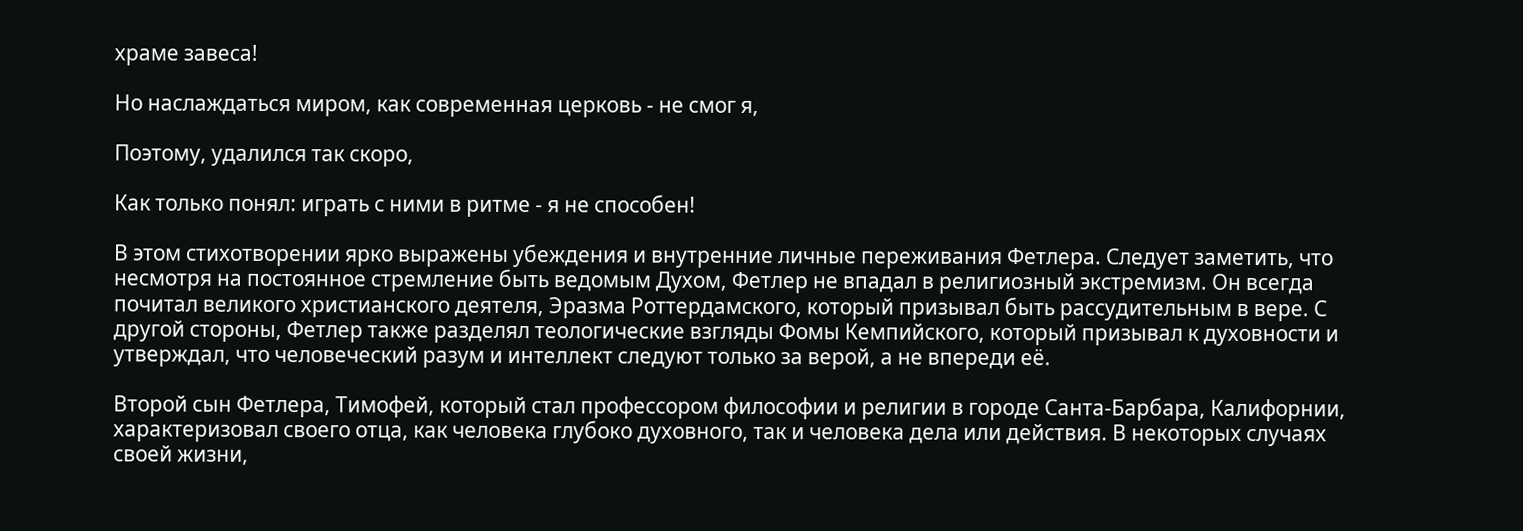храме завеса!

Но наслаждаться миром, как современная церковь - не смог я,

Поэтому, удалился так скоро,

Как только понял: играть с ними в ритме - я не способен!

В этом стихотворении ярко выражены убеждения и внутренние личные переживания Фетлера. Следует заметить, что несмотря на постоянное стремление быть ведомым Духом, Фетлер не впадал в религиозный экстремизм. Он всегда почитал великого христианского деятеля, Эразма Роттердамского, который призывал быть рассудительным в вере. С другой стороны, Фетлер также разделял теологические взгляды Фомы Кемпийского, который призывал к духовности и утверждал, что человеческий разум и интеллект следуют только за верой, а не впереди её.

Второй сын Фетлера, Тимофей, который стал профессором философии и религии в городе Санта-Барбара, Калифорнии, характеризовал своего отца, как человека глубоко духовного, так и человека дела или действия. В некоторых случаях своей жизни,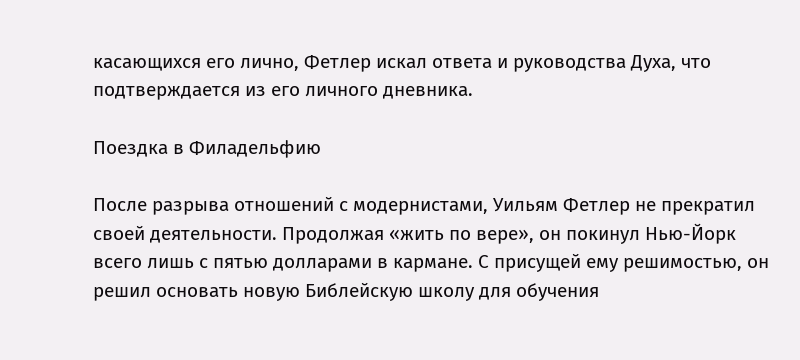касающихся его лично, Фетлер искал ответа и руководства Духа, что подтверждается из его личного дневника.

Поездка в Филадельфию

После разрыва отношений с модернистами, Уильям Фетлер не прекратил своей деятельности. Продолжая «жить по вере», он покинул Нью-Йорк всего лишь с пятью долларами в кармане. С присущей ему решимостью, он решил основать новую Библейскую школу для обучения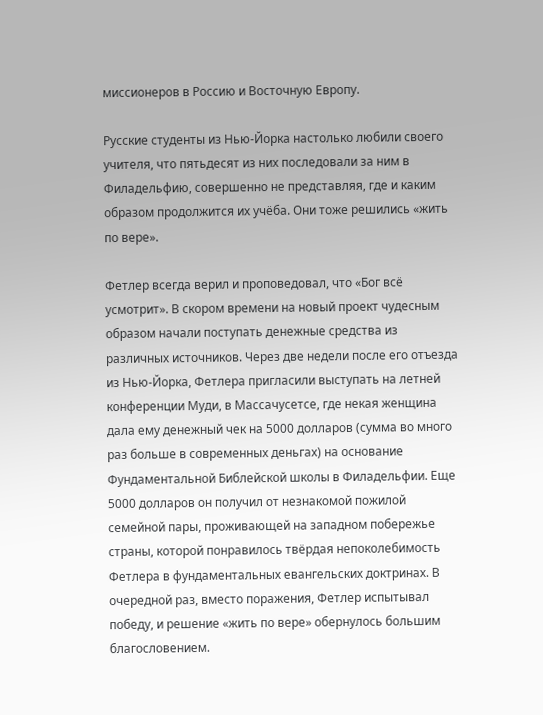миссионеров в Россию и Восточную Европу.

Русские студенты из Нью-Йорка настолько любили своего учителя, что пятьдесят из них последовали за ним в Филадельфию, совершенно не представляя, где и каким образом продолжится их учёба. Они тоже решились «жить по вере».

Фетлер всегда верил и проповедовал, что «Бог всё усмотрит». В скором времени на новый проект чудесным образом начали поступать денежные средства из различных источников. Через две недели после его отъезда из Нью-Йорка, Фетлера пригласили выступать на летней конференции Муди, в Массачусетсе, где некая женщина дала ему денежный чек на 5000 долларов (сумма во много раз больше в современных деньгах) на основание Фундаментальной Библейской школы в Филадельфии. Еще 5000 долларов он получил от незнакомой пожилой семейной пары, проживающей на западном побережье страны, которой понравилось твёрдая непоколебимость Фетлера в фундаментальных евангельских доктринах. В очередной раз, вместо поражения, Фетлер испытывал победу, и решение «жить по вере» обернулось большим благословением.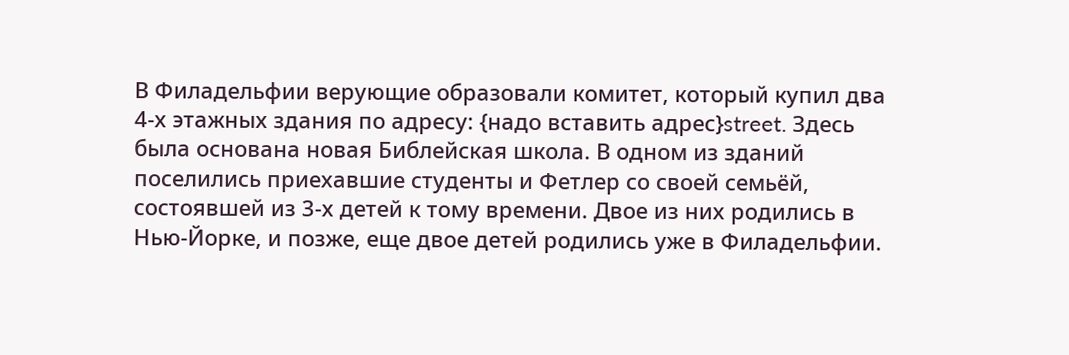В Филадельфии верующие образовали комитет, который купил два 4-х этажных здания по адресу: {надо вставить адрес}street. Здесь была основана новая Библейская школа. В одном из зданий поселились приехавшие студенты и Фетлер со своей семьёй, состоявшей из 3-х детей к тому времени. Двое из них родились в Нью-Йорке, и позже, еще двое детей родились уже в Филадельфии.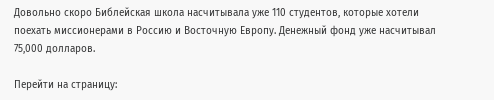Довольно скоро Библейская школа насчитывала уже 110 студентов, которые хотели поехать миссионерами в Россию и Восточную Европу. Денежный фонд уже насчитывал 75,000 долларов.

Перейти на страницу: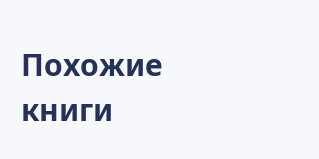Похожие книги